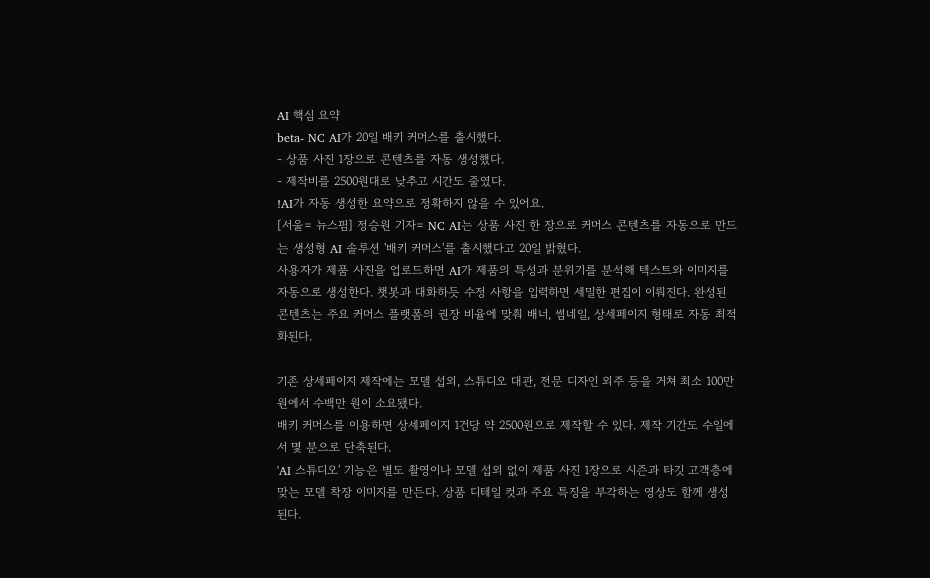AI 핵심 요약
beta- NC AI가 20일 배키 커머스를 출시했다.
- 상품 사진 1장으로 콘텐츠를 자동 생성했다.
- 제작비를 2500원대로 낮추고 시간도 줄였다.
!AI가 자동 생성한 요약으로 정확하지 않을 수 있어요.
[서울= 뉴스핌] 정승원 기자= NC AI는 상품 사진 한 장으로 커머스 콘텐츠를 자동으로 만드는 생성형 AI 솔루션 '배키 커머스'를 출시했다고 20일 밝혔다.
사용자가 제품 사진을 업로드하면 AI가 제품의 특성과 분위기를 분석해 텍스트와 이미지를 자동으로 생성한다. 챗봇과 대화하듯 수정 사항을 입력하면 세밀한 편집이 이뤄진다. 완성된 콘텐츠는 주요 커머스 플랫폼의 권장 비율에 맞춰 배너, 썸네일, 상세페이지 형태로 자동 최적화된다.

기존 상세페이지 제작에는 모델 섭외, 스튜디오 대관, 전문 디자인 외주 등을 거쳐 최소 100만 원에서 수백만 원이 소요됐다.
배키 커머스를 이용하면 상세페이지 1건당 약 2500원으로 제작할 수 있다. 제작 기간도 수일에서 몇 분으로 단축된다.
'AI 스튜디오' 기능은 별도 촬영이나 모델 섭외 없이 제품 사진 1장으로 시즌과 타깃 고객층에 맞는 모델 착장 이미지를 만든다. 상품 디테일 컷과 주요 특징을 부각하는 영상도 함께 생성된다.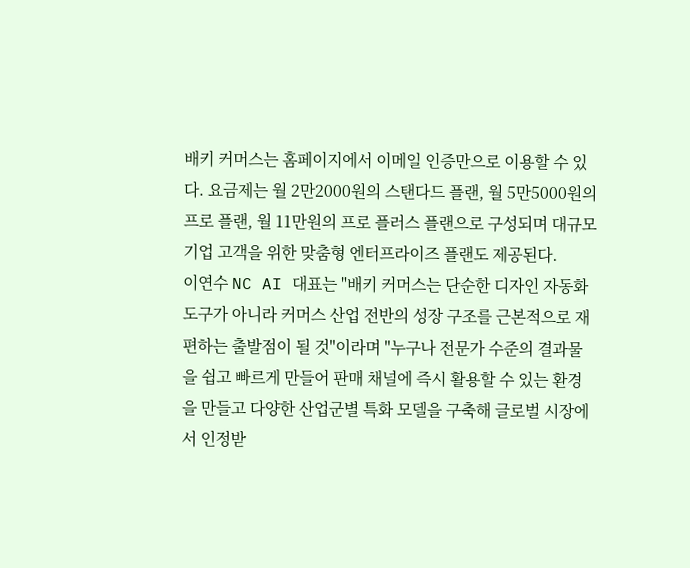배키 커머스는 홈페이지에서 이메일 인증만으로 이용할 수 있다. 요금제는 월 2만2000원의 스탠다드 플랜, 월 5만5000원의 프로 플랜, 월 11만원의 프로 플러스 플랜으로 구성되며 대규모 기업 고객을 위한 맞춤형 엔터프라이즈 플랜도 제공된다.
이연수 NC AI 대표는 "배키 커머스는 단순한 디자인 자동화 도구가 아니라 커머스 산업 전반의 성장 구조를 근본적으로 재편하는 출발점이 될 것"이라며 "누구나 전문가 수준의 결과물을 쉽고 빠르게 만들어 판매 채널에 즉시 활용할 수 있는 환경을 만들고 다양한 산업군별 특화 모델을 구축해 글로벌 시장에서 인정받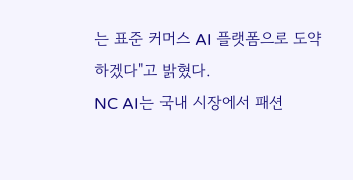는 표준 커머스 AI 플랫폼으로 도약하겠다"고 밝혔다.
NC AI는 국내 시장에서 패션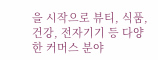을 시작으로 뷰티, 식품, 건강, 전자기기 등 다양한 커머스 분야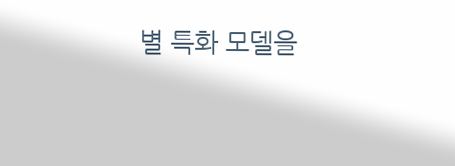별 특화 모델을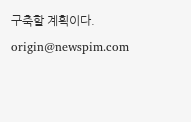구축할 계획이다.
origin@newspim.com